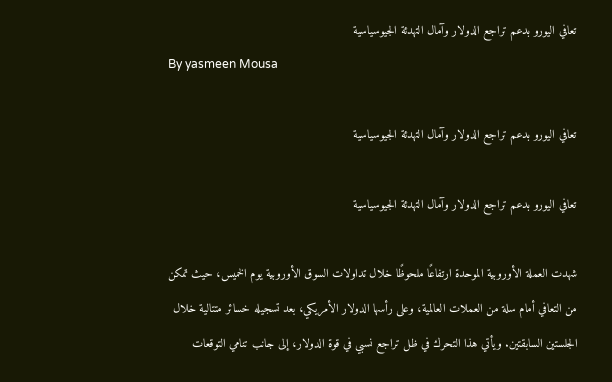تعافي اليورو بدعم تراجع الدولار وآمال التهدئة الجيوسياسية
By yasmeen Mousa

تعافي اليورو بدعم تراجع الدولار وآمال التهدئة الجيوسياسية

تعافي اليورو بدعم تراجع الدولار وآمال التهدئة الجيوسياسية

شهدت العملة الأوروبية الموحدة ارتفاعًا ملحوظًا خلال تداولات السوق الأوروبية يوم الخميس، حيث تمكن من التعافي أمام سلة من العملات العالمية، وعلى رأسها الدولار الأمريكي، بعد تسجيله خسائر متتالية خلال الجلستين السابقتين. ويأتي هذا التحرك في ظل تراجع نسبي في قوة الدولار، إلى جانب تنامي التوقعات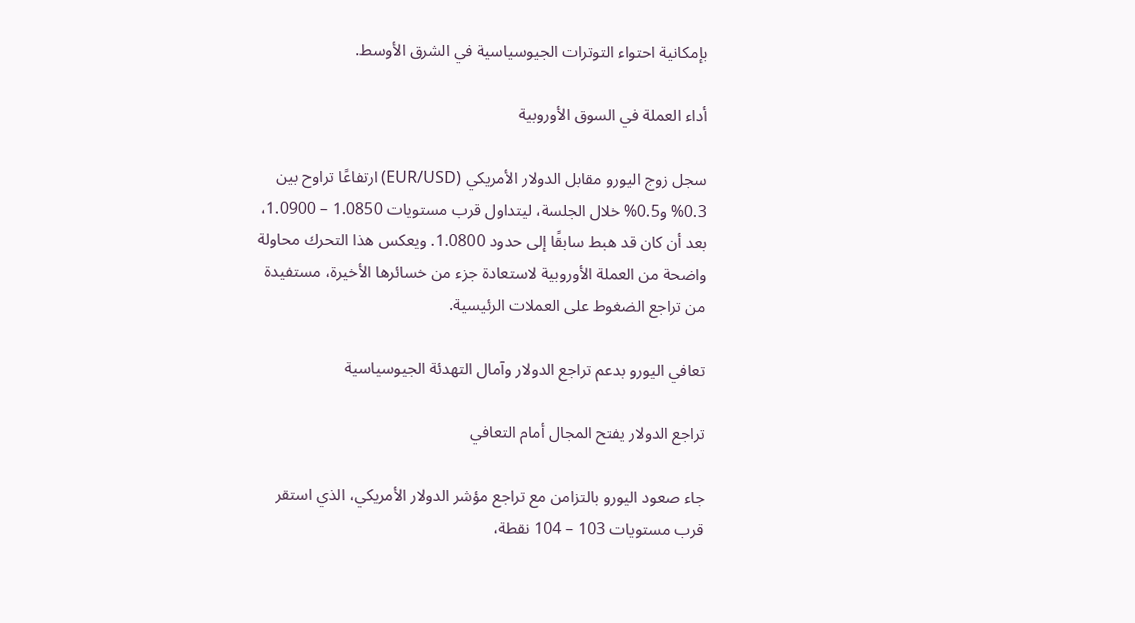بإمكانية احتواء التوترات الجيوسياسية في الشرق الأوسط.

أداء العملة في السوق الأوروبية

سجل زوج اليورو مقابل الدولار الأمريكي (EUR/USD) ارتفاعًا تراوح بين 0.3% و0.5% خلال الجلسة، ليتداول قرب مستويات 1.0850 – 1.0900، بعد أن كان قد هبط سابقًا إلى حدود 1.0800. ويعكس هذا التحرك محاولة واضحة من العملة الأوروبية لاستعادة جزء من خسائرها الأخيرة، مستفيدة من تراجع الضغوط على العملات الرئيسية.

تعافي اليورو بدعم تراجع الدولار وآمال التهدئة الجيوسياسية

تراجع الدولار يفتح المجال أمام التعافي

جاء صعود اليورو بالتزامن مع تراجع مؤشر الدولار الأمريكي، الذي استقر قرب مستويات 103 – 104 نقطة،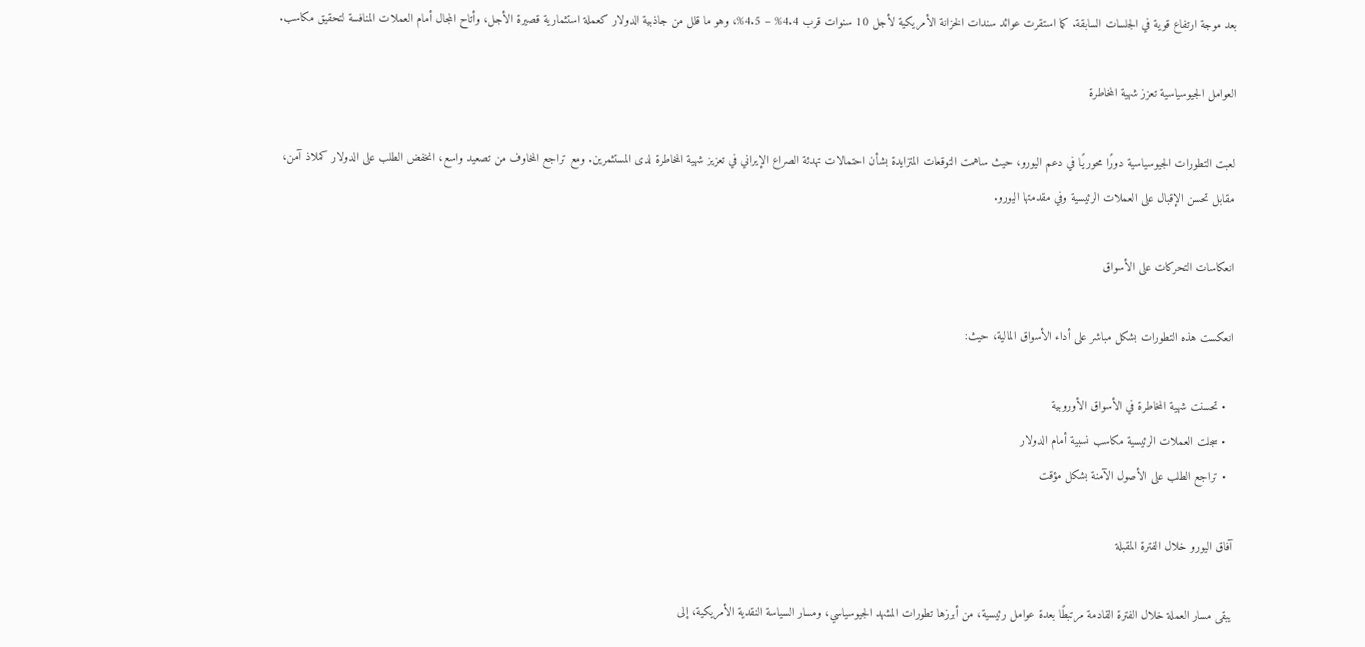بعد موجة ارتفاع قوية في الجلسات السابقة. كما استقرت عوائد سندات الخزانة الأمريكية لأجل 10 سنوات قرب 4.4% – 4.5%، وهو ما قلل من جاذبية الدولار كعملة استثمارية قصيرة الأجل، وأتاح المجال أمام العملات المنافسة لتحقيق مكاسب.

العوامل الجيوسياسية تعزز شهية المخاطرة

لعبت التطورات الجيوسياسية دورًا محوريًا في دعم اليورو، حيث ساهمت التوقعات المتزايدة بشأن احتمالات تهدئة الصراع الإيراني في تعزيز شهية المخاطرة لدى المستثمرين. ومع تراجع المخاوف من تصعيد واسع، انخفض الطلب على الدولار كملاذ آمن، مقابل تحسن الإقبال على العملات الرئيسية وفي مقدمتها اليورو.

انعكاسات التحركات على الأسواق

انعكست هذه التطورات بشكل مباشر على أداء الأسواق المالية، حيث:

  • تحسنت شهية المخاطرة في الأسواق الأوروبية
  • سجلت العملات الرئيسية مكاسب نسبية أمام الدولار
  • تراجع الطلب على الأصول الآمنة بشكل مؤقت

آفاق اليورو خلال الفترة المقبلة

يبقى مسار العملة خلال الفترة القادمة مرتبطًا بعدة عوامل رئيسية، من أبرزها تطورات المشهد الجيوسياسي، ومسار السياسة النقدية الأمريكية، إلى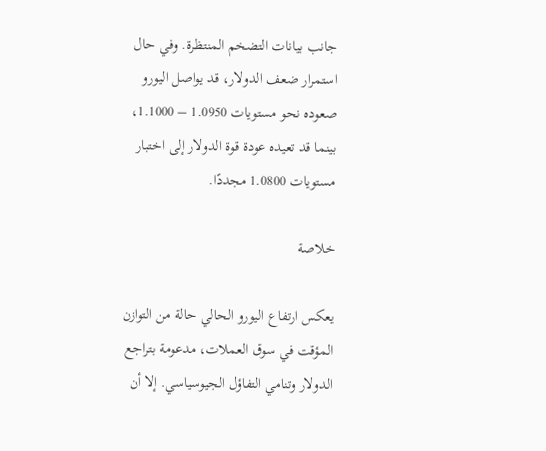جانب بيانات التضخم المنتظرة. وفي حال استمرار ضعف الدولار، قد يواصل اليورو صعوده نحو مستويات 1.0950 – 1.1000، بينما قد تعيده عودة قوة الدولار إلى اختبار مستويات 1.0800 مجددًا.

خلاصة

يعكس ارتفاع اليورو الحالي حالة من التوازن المؤقت في سوق العملات، مدعومة بتراجع الدولار وتنامي التفاؤل الجيوسياسي. إلا أن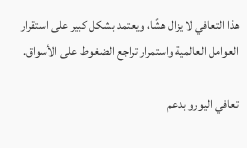هذا التعافي لا يزال هشًا، ويعتمد بشكل كبير على استقرار العوامل العالمية واستمرار تراجع الضغوط على الأسواق.

تعافي اليورو بدعم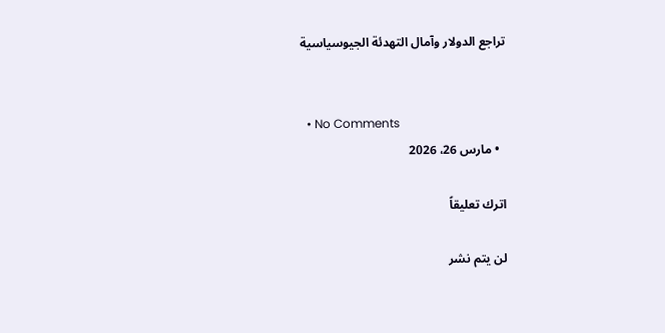تراجع الدولار وآمال التهدئة الجيوسياسية


  • No Comments
  • مارس 26، 2026

اترك تعليقاً

لن يتم نشر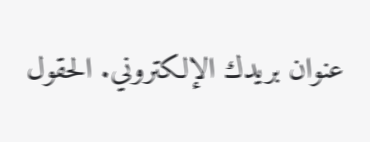عنوان بريدك الإلكتروني. الحقول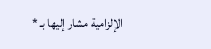الإلزامية مشار إليها بـ *